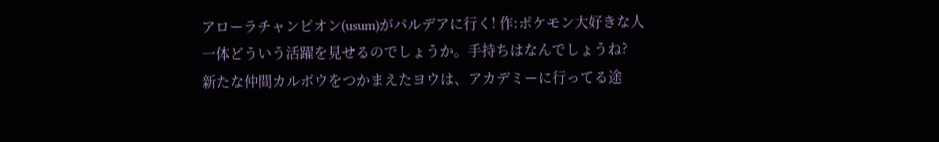アローラチャンピオン(usum)がパルデアに行く! 作:ポケモン大好きな人
一体どういう活躍を見せるのでしょうか。手持ちはなんでしょうね?
新たな仲間カルボウをつかまえたヨウは、アカデミーに行ってる途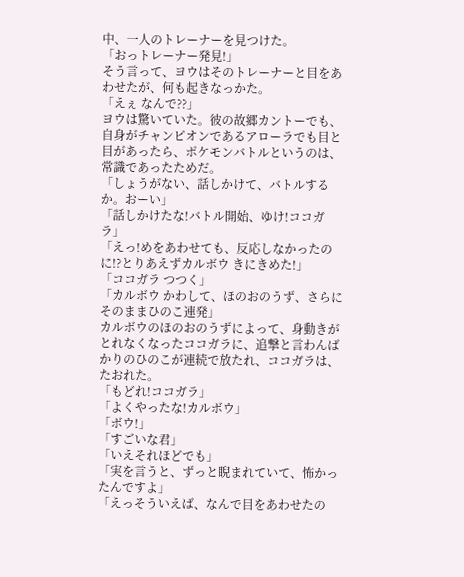中、一人のトレーナーを見つけた。
「おっトレーナー発見!」
そう言って、ヨウはそのトレーナーと目をあわせたが、何も起きなっかた。
「えぇ なんで??」
ヨウは驚いていた。彼の故郷カントーでも、自身がチャンピオンであるアローラでも目と目があったら、ポケモンバトルというのは、常識であったためだ。
「しょうがない、話しかけて、バトルするか。おーい」
「話しかけたな!バトル開始、ゆけ!ココガラ」
「えっ!めをあわせても、反応しなかったのに!?とりあえずカルボウ きにきめた!」
「ココガラ つつく」
「カルボウ かわして、ほのおのうず、さらにそのままひのこ連発」
カルボウのほのおのうずによって、身動きがとれなくなったココガラに、追撃と言わんばかりのひのこが連続で放たれ、ココガラは、たおれた。
「もどれ!ココガラ」
「よくやったな!カルボウ」
「ボウ!」
「すごいな君」
「いえそれほどでも」
「実を言うと、ずっと睨まれていて、怖かったんですよ」
「えっそういえば、なんで目をあわせたの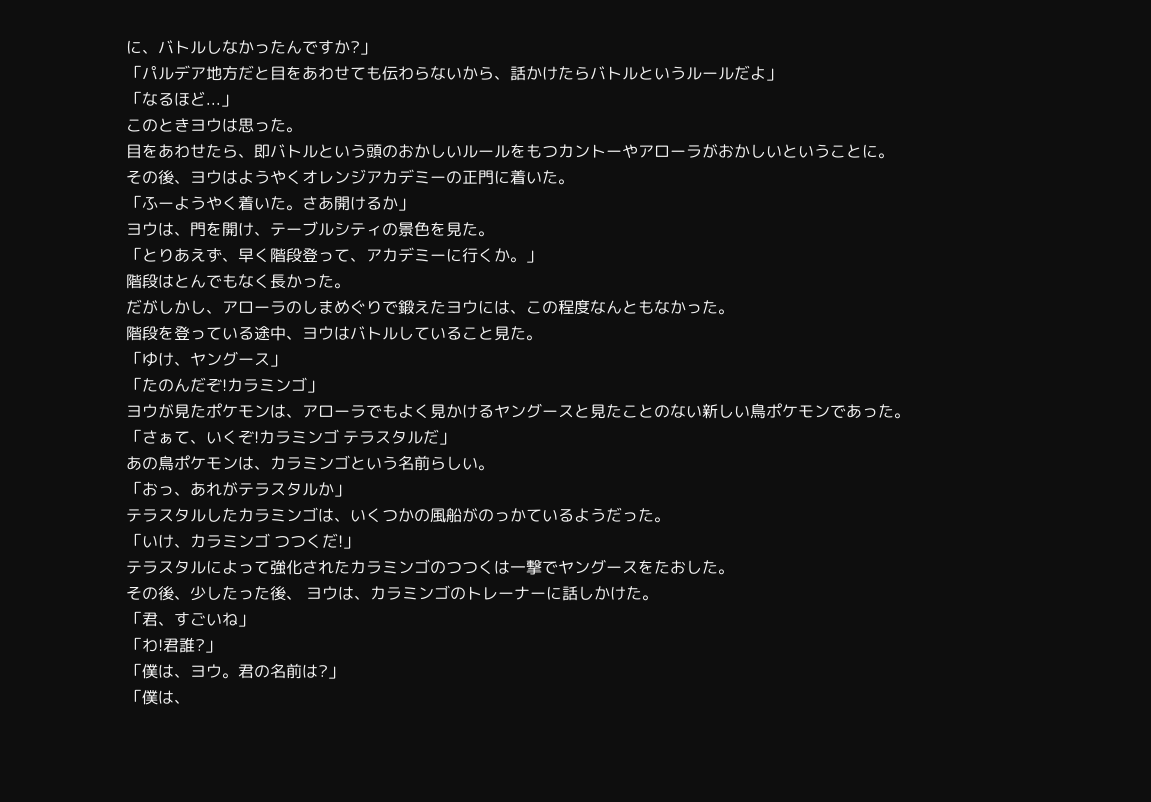に、バトルしなかったんですか?」
「パルデア地方だと目をあわせても伝わらないから、話かけたらバトルというルールだよ」
「なるほど...」
このときヨウは思った。
目をあわせたら、即バトルという頭のおかしいルールをもつカントーやアローラがおかしいということに。
その後、ヨウはようやくオレンジアカデミーの正門に着いた。
「ふーようやく着いた。さあ開けるか」
ヨウは、門を開け、テーブルシティの景色を見た。
「とりあえず、早く階段登って、アカデミーに行くか。」
階段はとんでもなく長かった。
だがしかし、アローラのしまめぐりで鍛えたヨウには、この程度なんともなかった。
階段を登っている途中、ヨウはバトルしていること見た。
「ゆけ、ヤングース」
「たのんだぞ!カラミンゴ」
ヨウが見たポケモンは、アローラでもよく見かけるヤングースと見たことのない新しい鳥ポケモンであった。
「さぁて、いくぞ!カラミンゴ テラスタルだ」
あの鳥ポケモンは、カラミンゴという名前らしい。
「おっ、あれがテラスタルか」
テラスタルしたカラミンゴは、いくつかの風船がのっかているようだった。
「いけ、カラミンゴ つつくだ!」
テラスタルによって強化されたカラミンゴのつつくは一撃でヤングースをたおした。
その後、少したった後、 ヨウは、カラミンゴのトレーナーに話しかけた。
「君、すごいね」
「わ!君誰?」
「僕は、ヨウ。君の名前は?」
「僕は、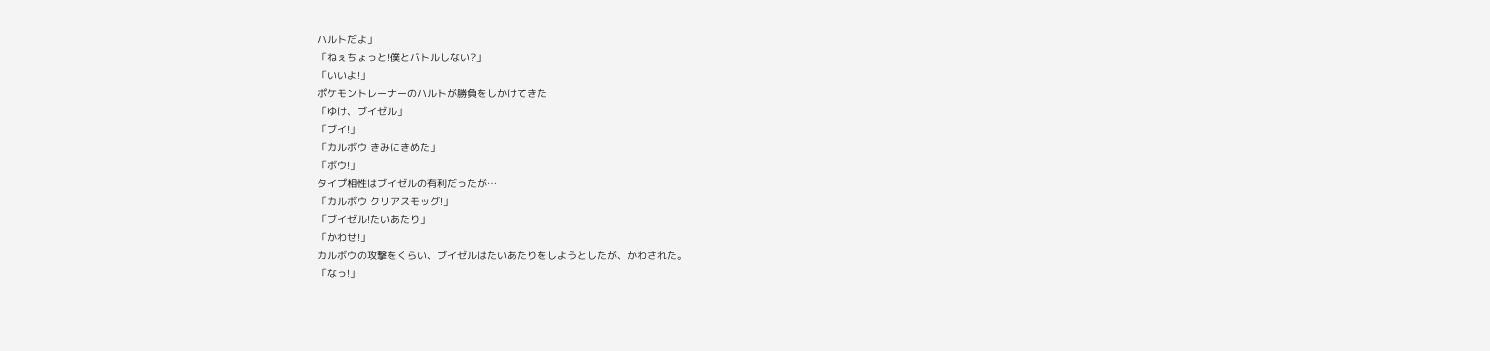ハルトだよ」
「ねぇちょっと!僕とバトルしない?」
「いいよ!」
ポケモントレーナーのハルトが勝負をしかけてきた
「ゆけ、ブイゼル」
「ブイ!」
「カルボウ きみにきめた」
「ボウ!」
タイプ相性はブイゼルの有利だったが…
「カルボウ クリアスモッグ!」
「ブイゼル!たいあたり」
「かわせ!」
カルボウの攻撃をくらい、ブイゼルはたいあたりをしようとしたが、かわされた。
「なっ!」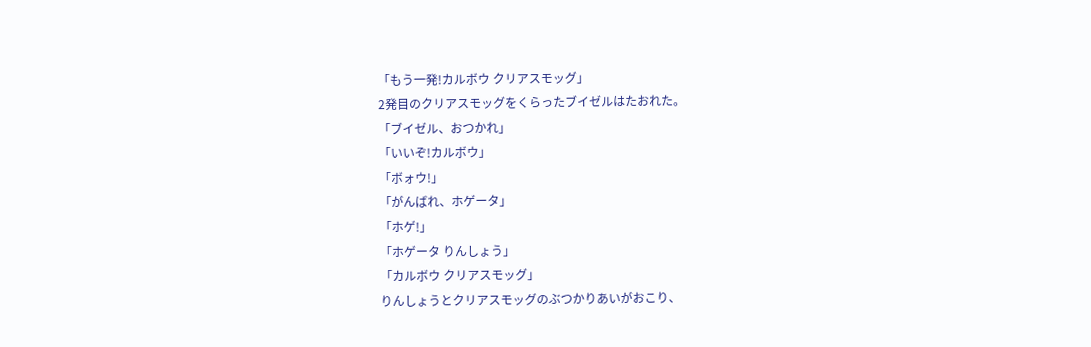「もう一発!カルボウ クリアスモッグ」
2発目のクリアスモッグをくらったブイゼルはたおれた。
「ブイゼル、おつかれ」
「いいぞ!カルボウ」
「ボォウ!」
「がんばれ、ホゲータ」
「ホゲ!」
「ホゲータ りんしょう」
「カルボウ クリアスモッグ」
りんしょうとクリアスモッグのぶつかりあいがおこり、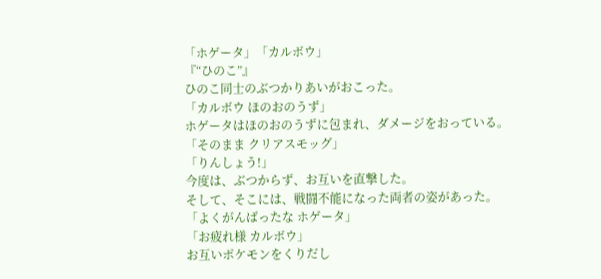「ホゲータ」「カルボウ」
『“ひのこ”』
ひのこ同士のぶつかりあいがおこった。
「カルボウ ほのおのうず」
ホゲータはほのおのうずに包まれ、ダメージをおっている。
「そのまま クリアスモッグ」
「りんしょう!」
今度は、ぶつからず、お互いを直撃した。
そして、そこには、戦闘不能になった両者の姿があった。
「よくがんばったな ホゲータ」
「お疲れ様 カルボウ」
お互いポケモンをくりだし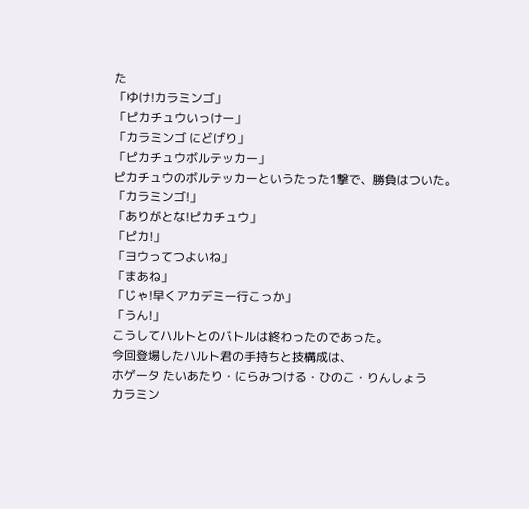た
「ゆけ!カラミンゴ」
「ピカチュウいっけー」
「カラミンゴ にどげり」
「ピカチュウボルテッカー」
ピカチュウのボルテッカーというたった1撃で、勝負はついた。
「カラミンゴ!」
「ありがとな!ピカチュウ」
「ピカ!」
「ヨウってつよいね」
「まあね」
「じゃ!早くアカデミー行こっか」
「うん!」
こうしてハルトとのバトルは終わったのであった。
今回登場したハルト君の手持ちと技構成は、
ホゲータ たいあたり・にらみつける・ひのこ・りんしょう
カラミン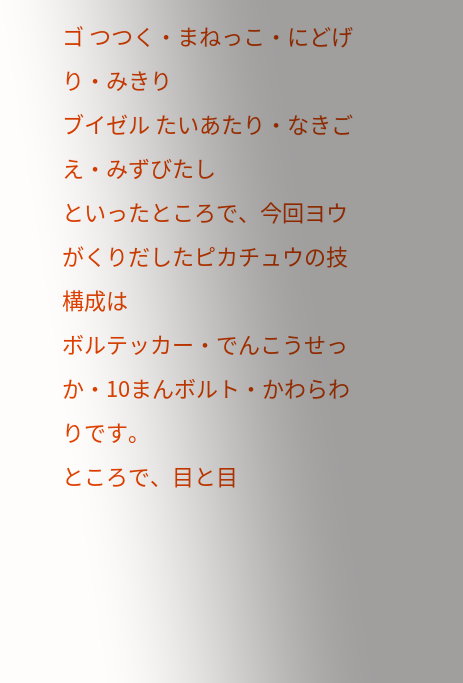ゴ つつく・まねっこ・にどげり・みきり
ブイゼル たいあたり・なきごえ・みずびたし
といったところで、今回ヨウがくりだしたピカチュウの技構成は
ボルテッカー・でんこうせっか・10まんボルト・かわらわりです。
ところで、目と目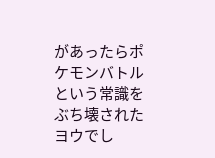があったらポケモンバトルという常識をぶち壊されたヨウでし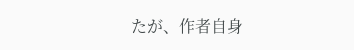たが、作者自身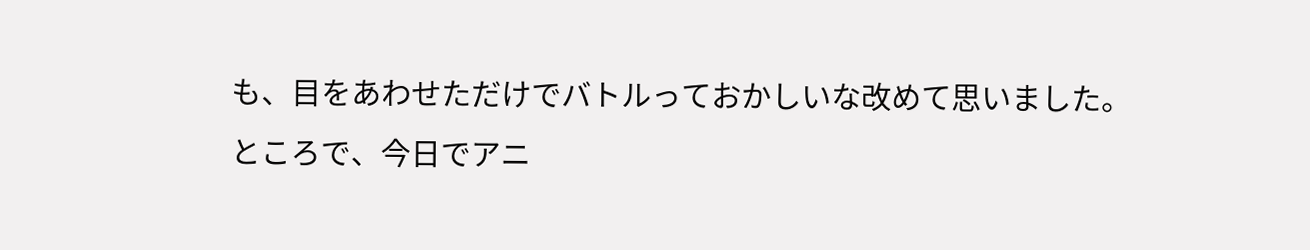も、目をあわせただけでバトルっておかしいな改めて思いました。
ところで、今日でアニ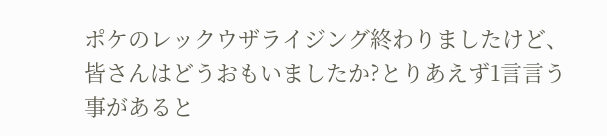ポケのレックウザライジング終わりましたけど、皆さんはどうおもいましたか?とりあえず1言言う事があると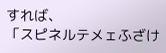すれば、
「スピネルテメェふざけ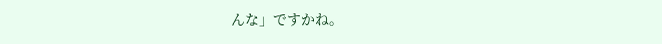んな」ですかね。